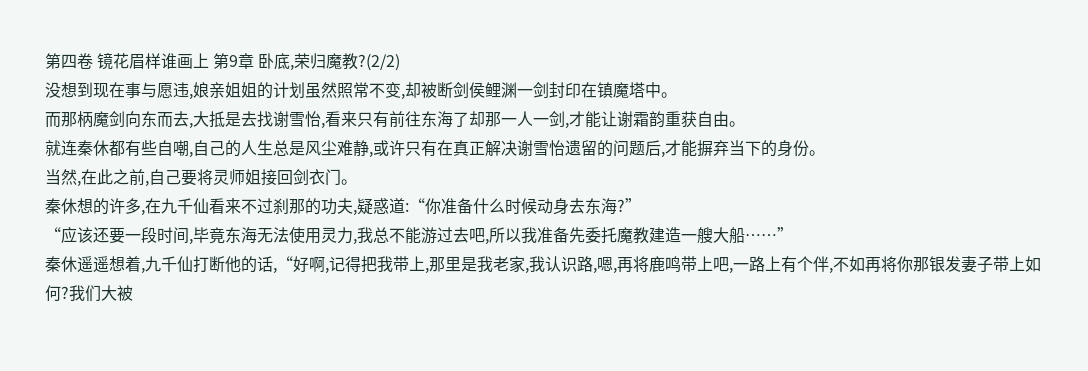第四卷 镜花眉样谁画上 第9章 卧底,荣归魔教?(2/2)
没想到现在事与愿违,娘亲姐姐的计划虽然照常不变,却被断剑侯鲤渊一剑封印在镇魔塔中。
而那柄魔剑向东而去,大抵是去找谢雪怡,看来只有前往东海了却那一人一剑,才能让谢霜韵重获自由。
就连秦休都有些自嘲,自己的人生总是风尘难静,或许只有在真正解决谢雪怡遗留的问题后,才能摒弃当下的身份。
当然,在此之前,自己要将灵师姐接回剑衣门。
秦休想的许多,在九千仙看来不过刹那的功夫,疑惑道:“你准备什么时候动身去东海?”
“应该还要一段时间,毕竟东海无法使用灵力,我总不能游过去吧,所以我准备先委托魔教建造一艘大船……”
秦休遥遥想着,九千仙打断他的话,“好啊,记得把我带上,那里是我老家,我认识路,嗯,再将鹿鸣带上吧,一路上有个伴,不如再将你那银发妻子带上如何?我们大被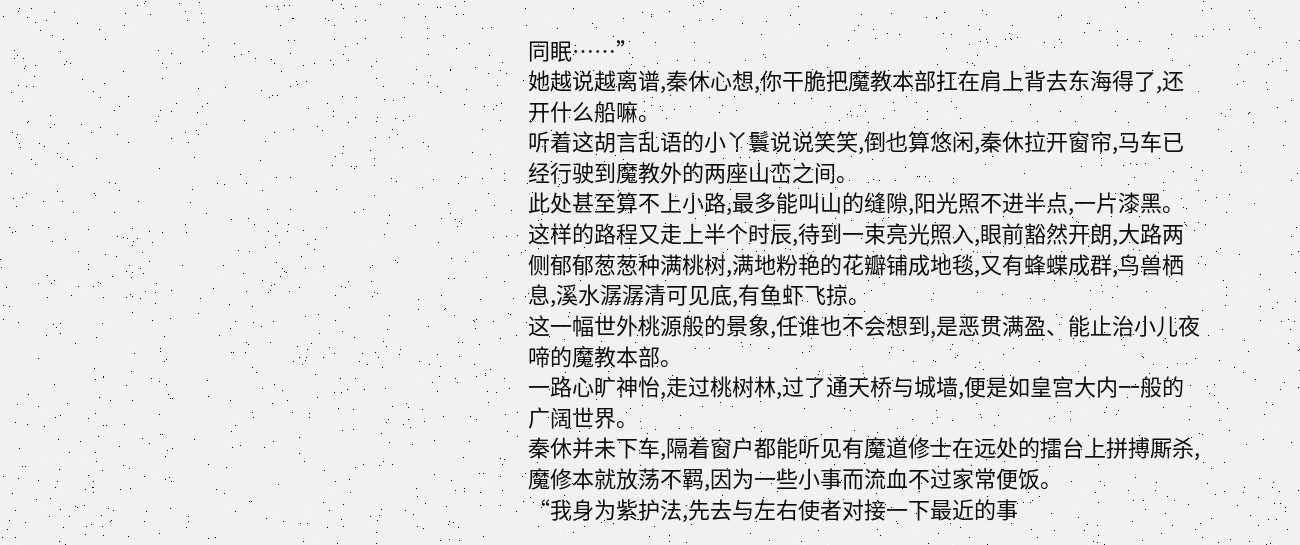同眠……”
她越说越离谱,秦休心想,你干脆把魔教本部扛在肩上背去东海得了,还开什么船嘛。
听着这胡言乱语的小丫鬟说说笑笑,倒也算悠闲,秦休拉开窗帘,马车已经行驶到魔教外的两座山峦之间。
此处甚至算不上小路,最多能叫山的缝隙,阳光照不进半点,一片漆黑。
这样的路程又走上半个时辰,待到一束亮光照入,眼前豁然开朗,大路两侧郁郁葱葱种满桃树,满地粉艳的花瓣铺成地毯,又有蜂蝶成群,鸟兽栖息,溪水潺潺清可见底,有鱼虾飞掠。
这一幅世外桃源般的景象,任谁也不会想到,是恶贯满盈、能止治小儿夜啼的魔教本部。
一路心旷神怡,走过桃树林,过了通天桥与城墙,便是如皇宫大内一般的广阔世界。
秦休并未下车,隔着窗户都能听见有魔道修士在远处的擂台上拼搏厮杀,魔修本就放荡不羁,因为一些小事而流血不过家常便饭。
“我身为紫护法,先去与左右使者对接一下最近的事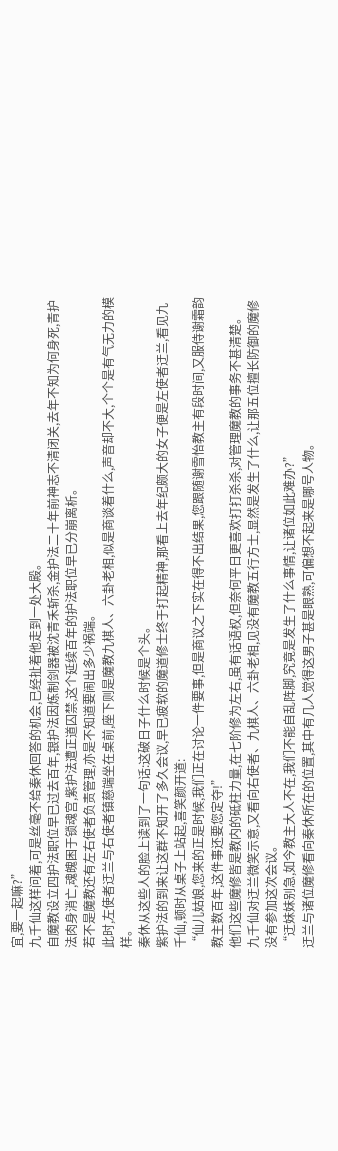宜,要一起嘛?”
九千仙这样问着,可是丝毫不给秦休回答的机会,已经扯着他走到一处大殿。
自魔教设立四护法职位早已过去百年,银护法因炼制剑器被沈青禾斩杀,金护法二十年前神志不清闭关,去年不知为何身死,青护法肉身消亡,魂魄困于锁魂宫,紫护法遭正道囚禁,这个延续百年的护法职位早已分崩离析。
若不是魔教还有左右使者负责管理,亦是不知道要闹出多少祸端。
此时,左使者迂兰与右使者镇慈端坐在桌前,座下则是魔教九棋人、六卦老相,似是商谈着什么,声音却不大,个个是有气无力的模样。
秦休从这些人的脸上读到了一句话:这破日子什么时候是个头。
紫护法的到来让这群不知开了多久会议,早已疲软的魔道修士终于打起精神,那看上去年纪颇大的女子便是左使者迂兰,看见九千仙,顿时从桌子上站起,喜笑颜开道:
“仙儿姑娘,您来的正是时候,我们正在讨论一件要事,但是商议之下实在得不出结果,您跟随谢雪怡教主有段时间,又服侍谢霜韵教主数百年,这件事还要您定夺!”
他们这些魔修皆是教内的砥柱力量,在七阶修为左右,虽有话语权,但奈何平日更喜欢打打杀杀,对管理魔教的事务不甚清楚。
九千仙对迂兰微笑示意,又看向右使者、九棋人、六卦老相,见没有魔教五行方士,显然是发生了什么,让那五位擅长防御的魔修没有参加这次会议。
“迂妹妹别急,如今教主大人不在,我们不能自乱阵脚,究竟是发生了什么事情,让诸位如此难办?”
迂兰与诸位魔修看向秦休所在的位置,其中有几人觉得这男子甚是眼熟,可偏想不起来是哪号人物。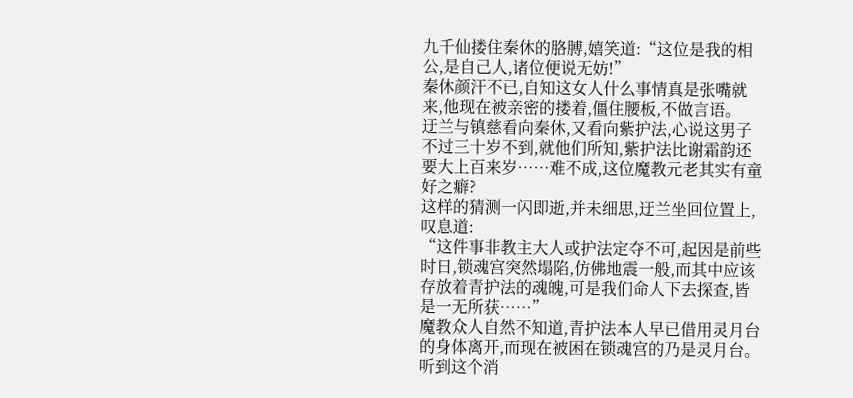九千仙搂住秦休的胳膊,嬉笑道:“这位是我的相公,是自己人,诸位便说无妨!”
秦休颜汗不已,自知这女人什么事情真是张嘴就来,他现在被亲密的搂着,僵住腰板,不做言语。
迂兰与镇慈看向秦休,又看向紫护法,心说这男子不过三十岁不到,就他们所知,紫护法比谢霜韵还要大上百来岁……难不成,这位魔教元老其实有童好之癖?
这样的猜测一闪即逝,并未细思,迂兰坐回位置上,叹息道:
“这件事非教主大人或护法定夺不可,起因是前些时日,锁魂宫突然塌陷,仿佛地震一般,而其中应该存放着青护法的魂魄,可是我们命人下去探查,皆是一无所获……”
魔教众人自然不知道,青护法本人早已借用灵月台的身体离开,而现在被困在锁魂宫的乃是灵月台。
听到这个消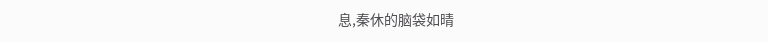息,秦休的脑袋如晴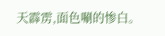天霹雳,面色唰的惨白。